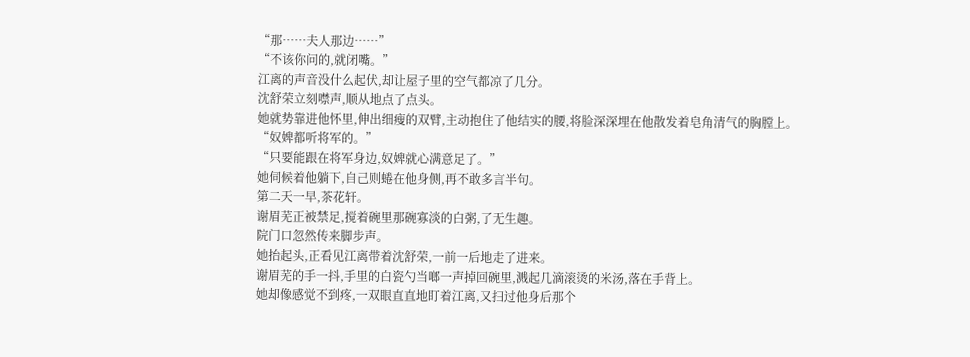“那……夫人那边……”
“不该你问的,就闭嘴。”
江离的声音没什么起伏,却让屋子里的空气都凉了几分。
沈舒荣立刻噤声,顺从地点了点头。
她就势靠进他怀里,伸出细瘦的双臂,主动抱住了他结实的腰,将脸深深埋在他散发着皂角清气的胸膛上。
“奴婢都听将军的。”
“只要能跟在将军身边,奴婢就心满意足了。”
她伺候着他躺下,自己则蜷在他身侧,再不敢多言半句。
第二天一早,茶花轩。
谢眉芜正被禁足,搅着碗里那碗寡淡的白粥,了无生趣。
院门口忽然传来脚步声。
她抬起头,正看见江离带着沈舒荣,一前一后地走了进来。
谢眉芜的手一抖,手里的白瓷勺当啷一声掉回碗里,溅起几滴滚烫的米汤,落在手背上。
她却像感觉不到疼,一双眼直直地盯着江离,又扫过他身后那个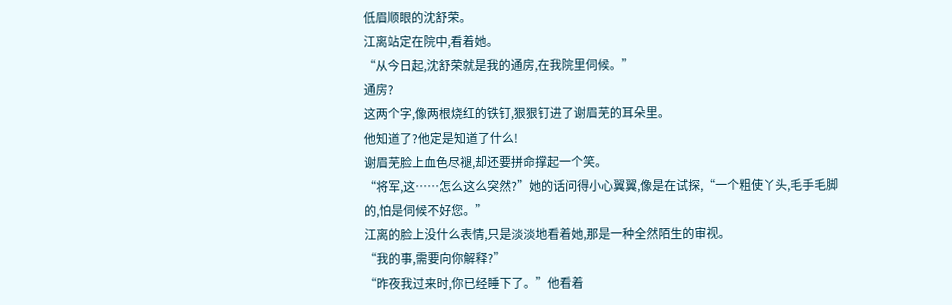低眉顺眼的沈舒荣。
江离站定在院中,看着她。
“从今日起,沈舒荣就是我的通房,在我院里伺候。”
通房?
这两个字,像两根烧红的铁钉,狠狠钉进了谢眉芜的耳朵里。
他知道了?他定是知道了什么!
谢眉芜脸上血色尽褪,却还要拼命撑起一个笑。
“将军,这……怎么这么突然?”她的话问得小心翼翼,像是在试探,“一个粗使丫头,毛手毛脚的,怕是伺候不好您。”
江离的脸上没什么表情,只是淡淡地看着她,那是一种全然陌生的审视。
“我的事,需要向你解释?”
“昨夜我过来时,你已经睡下了。”他看着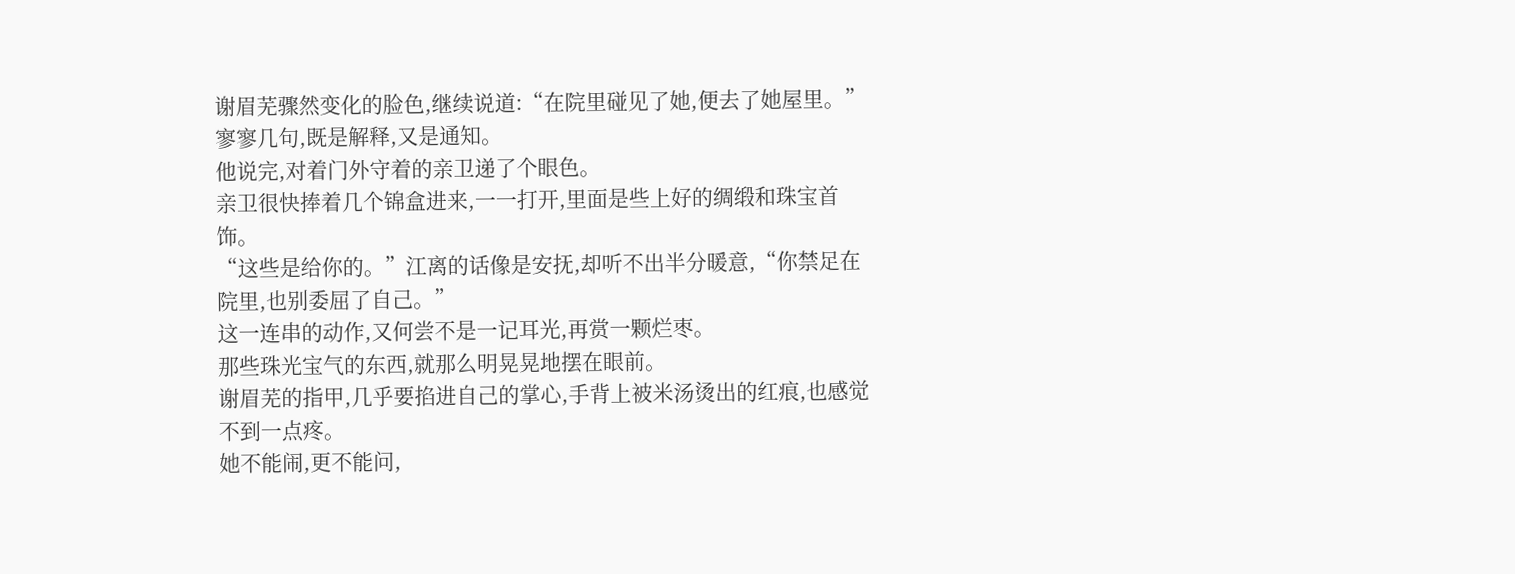谢眉芜骤然变化的脸色,继续说道:“在院里碰见了她,便去了她屋里。”
寥寥几句,既是解释,又是通知。
他说完,对着门外守着的亲卫递了个眼色。
亲卫很快捧着几个锦盒进来,一一打开,里面是些上好的绸缎和珠宝首饰。
“这些是给你的。”江离的话像是安抚,却听不出半分暖意,“你禁足在院里,也别委屈了自己。”
这一连串的动作,又何尝不是一记耳光,再赏一颗烂枣。
那些珠光宝气的东西,就那么明晃晃地摆在眼前。
谢眉芜的指甲,几乎要掐进自己的掌心,手背上被米汤烫出的红痕,也感觉不到一点疼。
她不能闹,更不能问,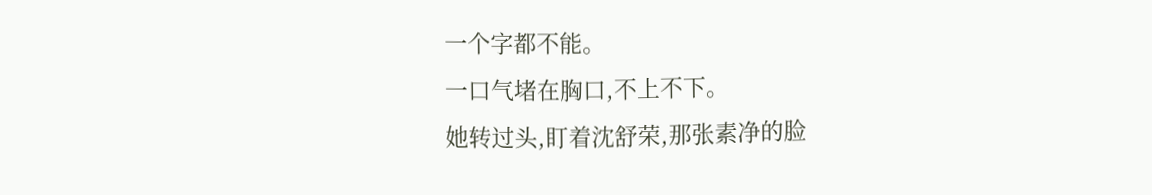一个字都不能。
一口气堵在胸口,不上不下。
她转过头,盯着沈舒荣,那张素净的脸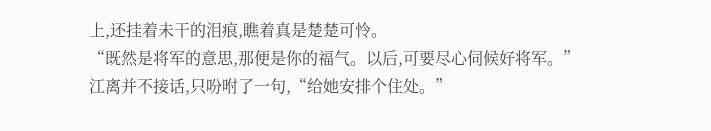上,还挂着未干的泪痕,瞧着真是楚楚可怜。
“既然是将军的意思,那便是你的福气。以后,可要尽心伺候好将军。”
江离并不接话,只吩咐了一句,“给她安排个住处。”